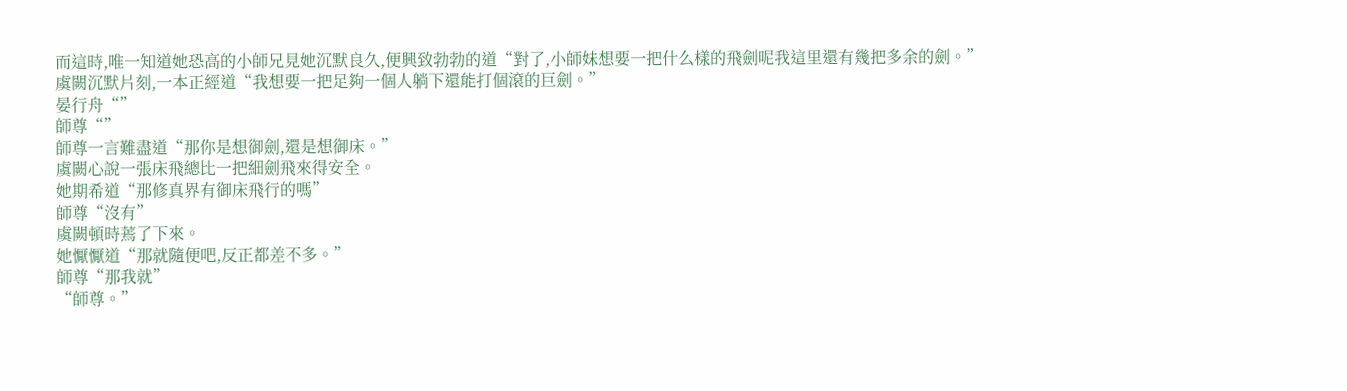而這時,唯一知道她恐高的小師兄見她沉默良久,便興致勃勃的道“對了,小師妹想要一把什么樣的飛劍呢我這里還有幾把多余的劍。”
虞闕沉默片刻,一本正經道“我想要一把足夠一個人躺下還能打個滾的巨劍。”
晏行舟“”
師尊“”
師尊一言難盡道“那你是想御劍,還是想御床。”
虞闕心說一張床飛總比一把細劍飛來得安全。
她期希道“那修真界有御床飛行的嗎”
師尊“沒有”
虞闕頓時蔫了下來。
她懨懨道“那就隨便吧,反正都差不多。”
師尊“那我就”
“師尊。”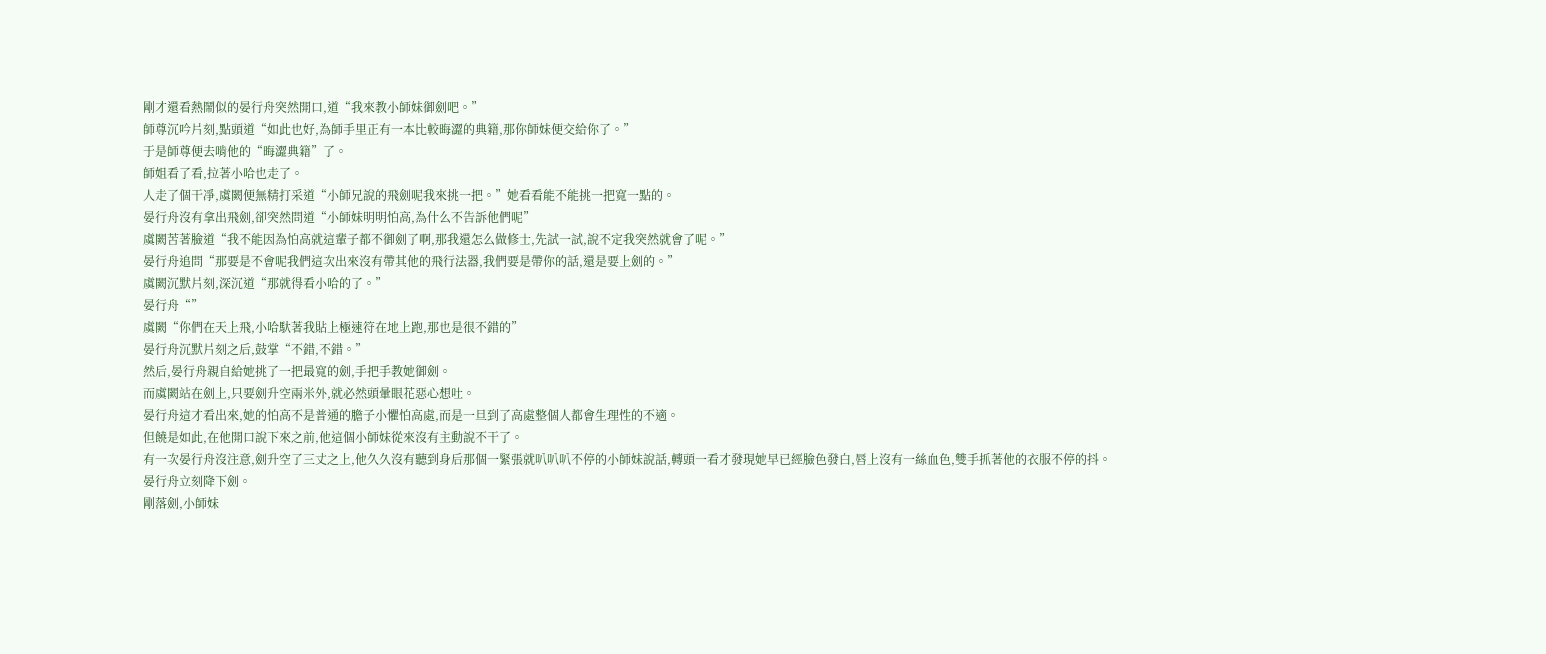剛才還看熱鬧似的晏行舟突然開口,道“我來教小師妹御劍吧。”
師尊沉吟片刻,點頭道“如此也好,為師手里正有一本比較晦澀的典籍,那你師妹便交給你了。”
于是師尊便去啃他的“晦澀典籍”了。
師姐看了看,拉著小哈也走了。
人走了個干凈,虞闕便無精打采道“小師兄說的飛劍呢我來挑一把。”她看看能不能挑一把寬一點的。
晏行舟沒有拿出飛劍,卻突然問道“小師妹明明怕高,為什么不告訴他們呢”
虞闕苦著臉道“我不能因為怕高就這輩子都不御劍了啊,那我還怎么做修士,先試一試,說不定我突然就會了呢。”
晏行舟追問“那要是不會呢我們這次出來沒有帶其他的飛行法器,我們要是帶你的話,還是要上劍的。”
虞闕沉默片刻,深沉道“那就得看小哈的了。”
晏行舟“”
虞闕“你們在天上飛,小哈馱著我貼上極速符在地上跑,那也是很不錯的”
晏行舟沉默片刻之后,鼓掌“不錯,不錯。”
然后,晏行舟親自給她挑了一把最寬的劍,手把手教她御劍。
而虞闕站在劍上,只要劍升空兩米外,就必然頭暈眼花惡心想吐。
晏行舟這才看出來,她的怕高不是普通的膽子小懼怕高處,而是一旦到了高處整個人都會生理性的不適。
但饒是如此,在他開口說下來之前,他這個小師妹從來沒有主動說不干了。
有一次晏行舟沒注意,劍升空了三丈之上,他久久沒有聽到身后那個一緊張就叭叭叭不停的小師妹說話,轉頭一看才發現她早已經臉色發白,唇上沒有一絲血色,雙手抓著他的衣服不停的抖。
晏行舟立刻降下劍。
剛落劍,小師妹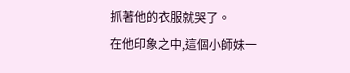抓著他的衣服就哭了。
在他印象之中,這個小師妹一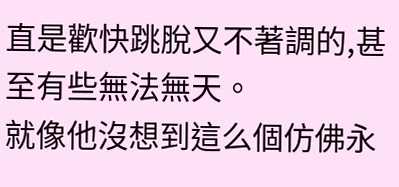直是歡快跳脫又不著調的,甚至有些無法無天。
就像他沒想到這么個仿佛永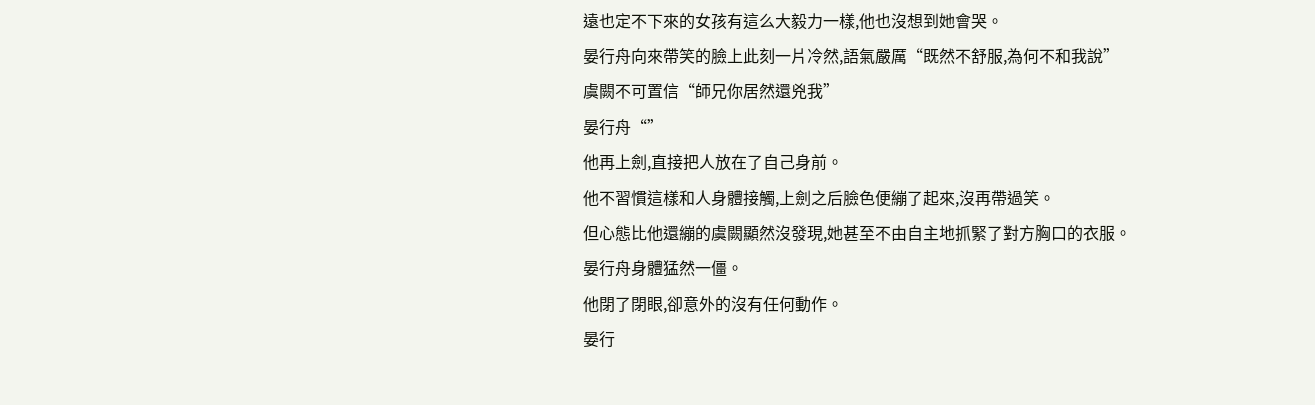遠也定不下來的女孩有這么大毅力一樣,他也沒想到她會哭。
晏行舟向來帶笑的臉上此刻一片冷然,語氣嚴厲“既然不舒服,為何不和我說”
虞闕不可置信“師兄你居然還兇我”
晏行舟“”
他再上劍,直接把人放在了自己身前。
他不習慣這樣和人身體接觸,上劍之后臉色便繃了起來,沒再帶過笑。
但心態比他還繃的虞闕顯然沒發現,她甚至不由自主地抓緊了對方胸口的衣服。
晏行舟身體猛然一僵。
他閉了閉眼,卻意外的沒有任何動作。
晏行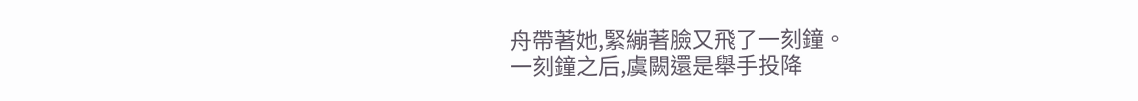舟帶著她,緊繃著臉又飛了一刻鐘。
一刻鐘之后,虞闕還是舉手投降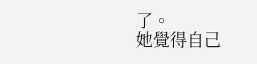了。
她覺得自己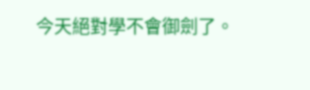今天絕對學不會御劍了。